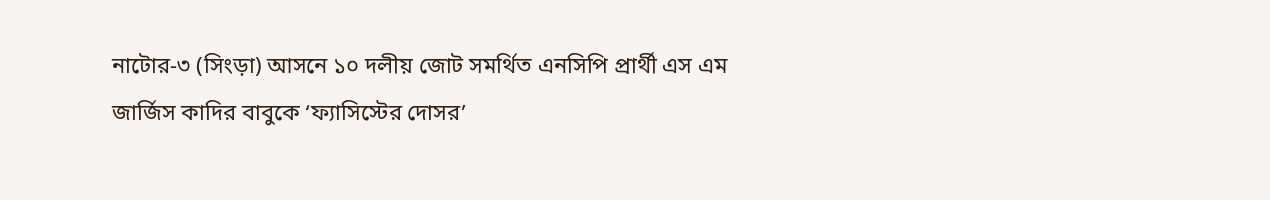নাটোর-৩ (সিংড়া) আসনে ১০ দলীয় জোট সমর্থিত এনসিপি প্রার্থী এস এম জার্জিস কাদির বাবুকে ‘ফ্যাসিস্টের দোসর’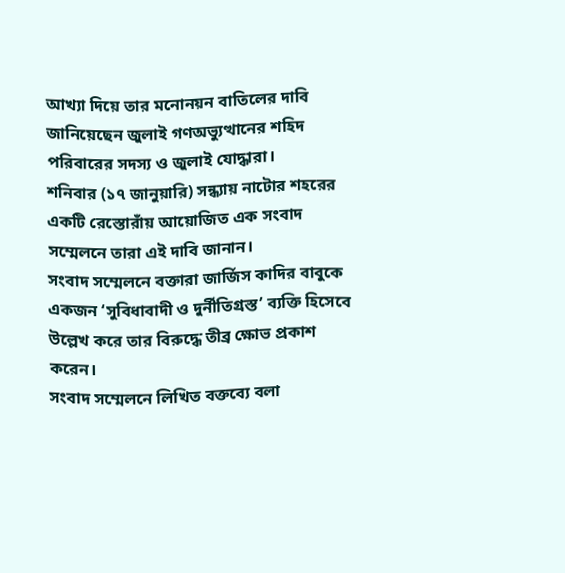আখ্যা দিয়ে তার মনোনয়ন বাতিলের দাবি জানিয়েছেন জুলাই গণঅভ্যুত্থানের শহিদ পরিবারের সদস্য ও জুলাই যোদ্ধারা।
শনিবার (১৭ জানুয়ারি) সন্ধ্যায় নাটোর শহরের একটি রেস্তোরাঁয় আয়োজিত এক সংবাদ সম্মেলনে তারা এই দাবি জানান।
সংবাদ সম্মেলনে বক্তারা জার্জিস কাদির বাবুকে একজন ‘সুবিধাবাদী ও দুর্নীতিগ্রস্ত’ ব্যক্তি হিসেবে উল্লেখ করে তার বিরুদ্ধে তীব্র ক্ষোভ প্রকাশ করেন।
সংবাদ সম্মেলনে লিখিত বক্তব্যে বলা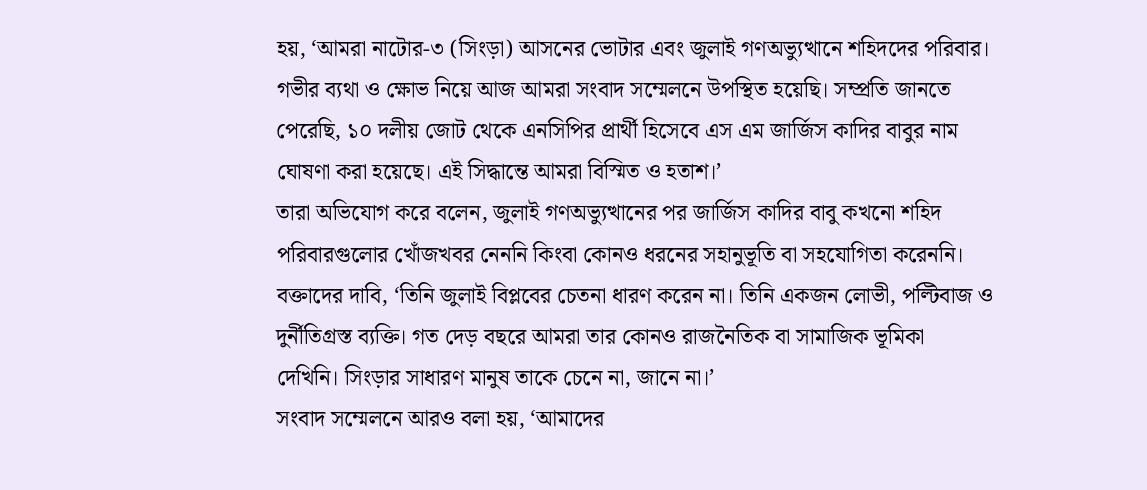হয়, ‘আমরা নাটোর-৩ (সিংড়া) আসনের ভোটার এবং জুলাই গণঅভ্যুত্থানে শহিদদের পরিবার। গভীর ব্যথা ও ক্ষোভ নিয়ে আজ আমরা সংবাদ সম্মেলনে উপস্থিত হয়েছি। সম্প্রতি জানতে পেরেছি, ১০ দলীয় জোট থেকে এনসিপির প্রার্থী হিসেবে এস এম জার্জিস কাদির বাবুর নাম ঘোষণা করা হয়েছে। এই সিদ্ধান্তে আমরা বিস্মিত ও হতাশ।’
তারা অভিযোগ করে বলেন, জুলাই গণঅভ্যুত্থানের পর জার্জিস কাদির বাবু কখনো শহিদ পরিবারগুলোর খোঁজখবর নেননি কিংবা কোনও ধরনের সহানুভূতি বা সহযোগিতা করেননি।
বক্তাদের দাবি, ‘তিনি জুলাই বিপ্লবের চেতনা ধারণ করেন না। তিনি একজন লোভী, পল্টিবাজ ও দুর্নীতিগ্রস্ত ব্যক্তি। গত দেড় বছরে আমরা তার কোনও রাজনৈতিক বা সামাজিক ভূমিকা দেখিনি। সিংড়ার সাধারণ মানুষ তাকে চেনে না, জানে না।’
সংবাদ সম্মেলনে আরও বলা হয়, ‘আমাদের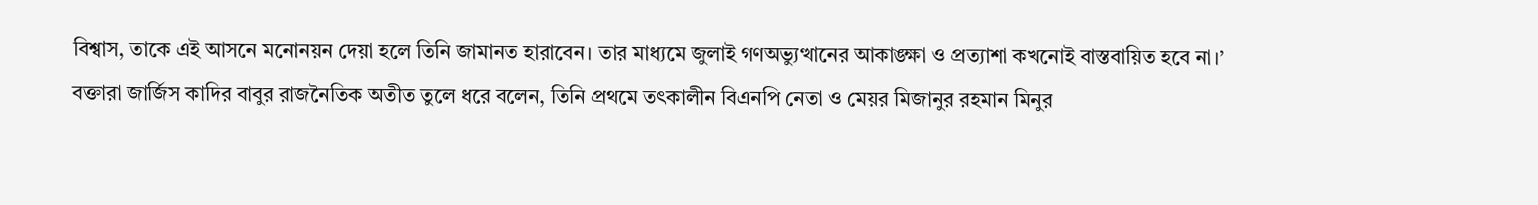বিশ্বাস, তাকে এই আসনে মনোনয়ন দেয়া হলে তিনি জামানত হারাবেন। তার মাধ্যমে জুলাই গণঅভ্যুত্থানের আকাঙ্ক্ষা ও প্রত্যাশা কখনোই বাস্তবায়িত হবে না।’
বক্তারা জার্জিস কাদির বাবুর রাজনৈতিক অতীত তুলে ধরে বলেন, তিনি প্রথমে তৎকালীন বিএনপি নেতা ও মেয়র মিজানুর রহমান মিনুর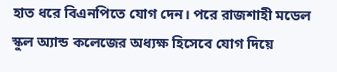হাত ধরে বিএনপিতে যোগ দেন। পরে রাজশাহী মডেল স্কুল অ্যান্ড কলেজের অধ্যক্ষ হিসেবে যোগ দিয়ে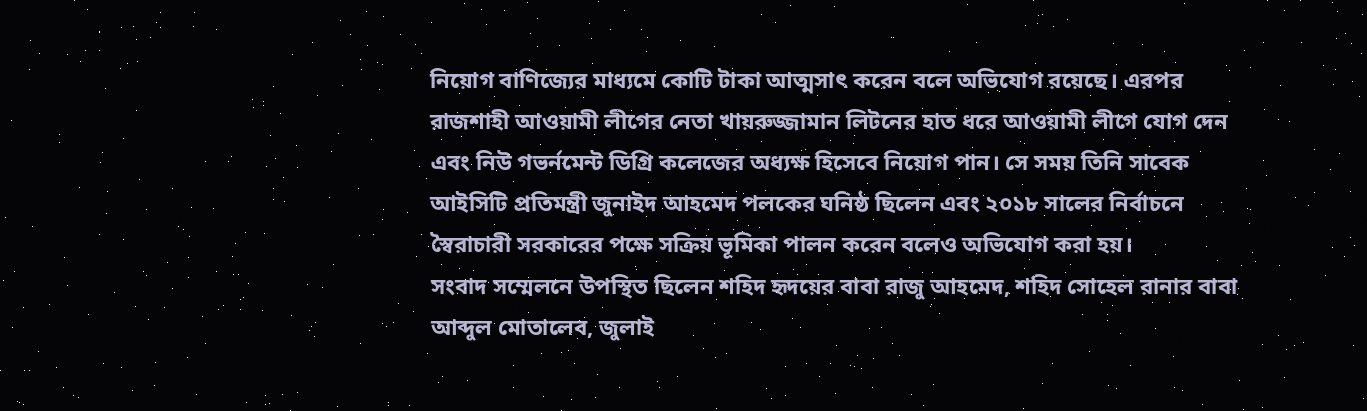নিয়োগ বাণিজ্যের মাধ্যমে কোটি টাকা আত্মসাৎ করেন বলে অভিযোগ রয়েছে। এরপর রাজশাহী আওয়ামী লীগের নেতা খায়রুজ্জামান লিটনের হাত ধরে আওয়ামী লীগে যোগ দেন এবং নিউ গভর্নমেন্ট ডিগ্রি কলেজের অধ্যক্ষ হিসেবে নিয়োগ পান। সে সময় তিনি সাবেক আইসিটি প্রতিমন্ত্রী জুনাইদ আহমেদ পলকের ঘনিষ্ঠ ছিলেন এবং ২০১৮ সালের নির্বাচনে স্বৈরাচারী সরকারের পক্ষে সক্রিয় ভূমিকা পালন করেন বলেও অভিযোগ করা হয়।
সংবাদ সম্মেলনে উপস্থিত ছিলেন শহিদ হৃদয়ের বাবা রাজু আহমেদ, শহিদ সোহেল রানার বাবা আব্দুল মোতালেব, জুলাই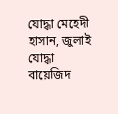যোদ্ধা মেহেদী হাসান, জুলাই যোদ্ধা বায়েজিদ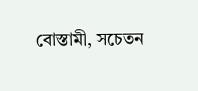বোস্তামী, সচেতন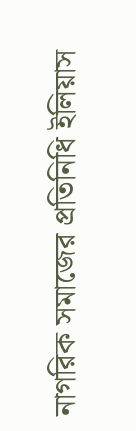নাগরিক সমাজের প্রতিনিধি ইলিয়াস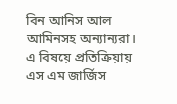বিন আনিস আল আমিনসহ অন্যান্যরা।
এ বিষয়ে প্রতিক্রিয়ায় এস এম জার্জিস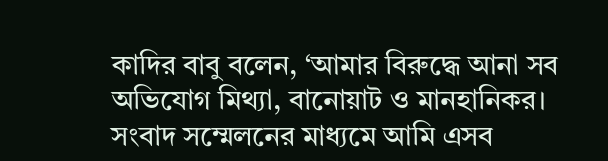কাদির বাবু বলেন, ‘আমার বিরুদ্ধে আনা সব অভিযোগ মিথ্যা, বানোয়াট ও মানহানিকর। সংবাদ সম্মেলনের মাধ্যমে আমি এসব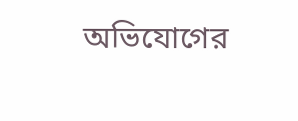অভিযোগের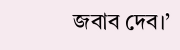জবাব দেব।’